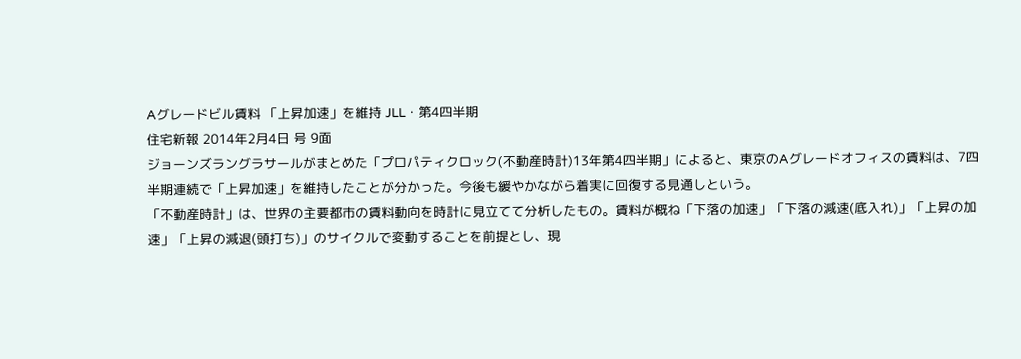Aグレードビル賃料 「上昇加速」を維持 JLL・第4四半期
住宅新報 2014年2月4日 号 9面
ジョーンズラングラサールがまとめた「プロパティクロック(不動産時計)13年第4四半期」によると、東京のAグレードオフィスの賃料は、7四半期連続で「上昇加速」を維持したことが分かった。今後も緩やかながら着実に回復する見通しという。
「不動産時計」は、世界の主要都市の賃料動向を時計に見立てて分析したもの。賃料が概ね「下落の加速」「下落の減速(底入れ)」「上昇の加速」「上昇の減退(頭打ち)」のサイクルで変動することを前提とし、現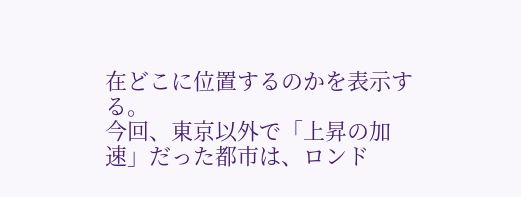在どこに位置するのかを表示する。
今回、東京以外で「上昇の加速」だった都市は、ロンド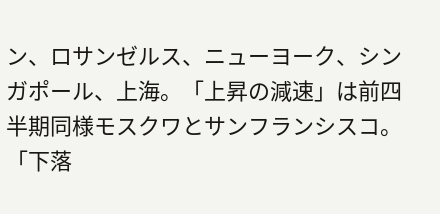ン、ロサンゼルス、ニューヨーク、シンガポール、上海。「上昇の減速」は前四半期同様モスクワとサンフランシスコ。「下落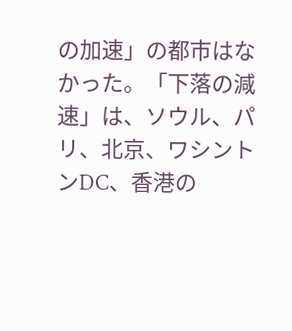の加速」の都市はなかった。「下落の減速」は、ソウル、パリ、北京、ワシントンDC、香港の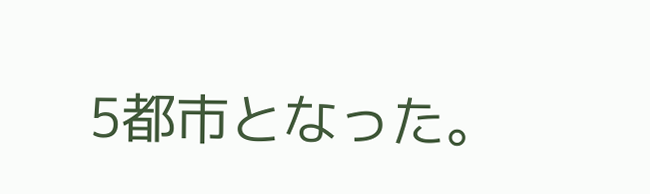5都市となった。